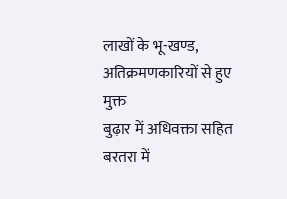लाखों के भू-खण्ड, अतिक्रमणकारियों से हुए मुक्त
बुढ़ार में अधिवक्ता सहित बरतरा में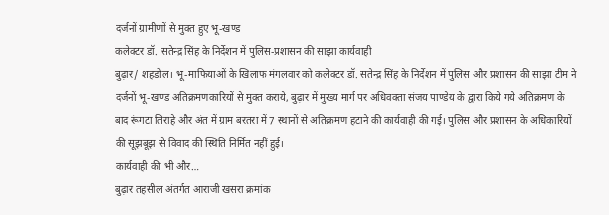दर्जनों ग्रामीणों से मुक्त हुए भू-खण्ड
कलेक्टर डॉ. सतेन्द्र सिंह के निर्देशन में पुलिस-प्रशासन की साझा कार्यवाही
बुढ़ार/ शहडोल। भू-माफियाओं के खिलाफ मंगलवार को कलेक्टर डॉ. सतेन्द्र सिंह के निर्देशन में पुलिस और प्रशासन की साझा टीम ने दर्जनों भू-खण्ड अतिक्रमणकारियों से मुक्त कराये, बुढ़ार में मुख्य मार्ग पर अधिवक्ता संजय पाण्डेय के द्वारा किये गये अतिक्रमण के बाद रूंगटा तिराहे और अंत में ग्राम बरतरा में 7 स्थानों से अतिक्रमण हटाने की कार्यवाही की गई। पुलिस और प्रशासन के अधिकारियों की सूझबूझ से विवाद की स्थिति निर्मित नहीं हुई।
कार्यवाही की भी और…
बुढ़ार तहसील अंतर्गत आराजी खसरा क्रमांक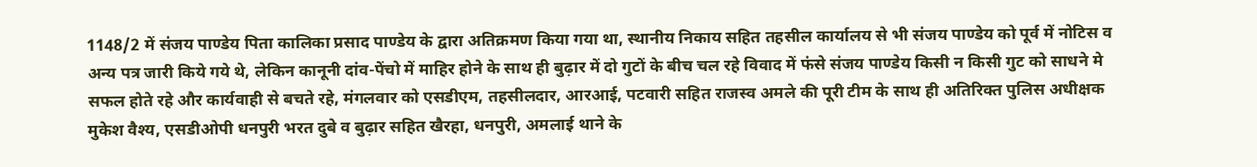1148/2 में संजय पाण्डेय पिता कालिका प्रसाद पाण्डेय के द्वारा अतिक्रमण किया गया था, स्थानीय निकाय सहित तहसील कार्यालय से भी संजय पाण्डेय को पूर्व में नोटिस व अन्य पत्र जारी किये गये थे, लेकिन कानूनी दांव-पेंचो में माहिर होने के साथ ही बुढ़ार में दो गुटों के बीच चल रहे विवाद में फंसे संजय पाण्डेय किसी न किसी गुट को साधने मे सफल होते रहे और कार्यवाही से बचते रहे, मंगलवार को एसडीएम, तहसीलदार, आरआई, पटवारी सहित राजस्व अमले की पूरी टीम के साथ ही अतिरिक्त पुलिस अधीक्षक मुकेश वैश्य, एसडीओपी धनपुरी भरत दुबे व बुढ़ार सहित खैरहा, धनपुरी, अमलाई थाने के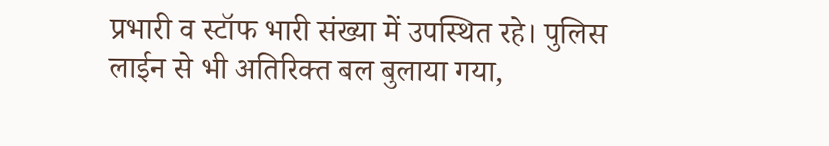प्रभारी व स्टॉफ भारी संख्या में उपस्थित रहे। पुलिस लाईन से भी अतिरिक्त बल बुलाया गया,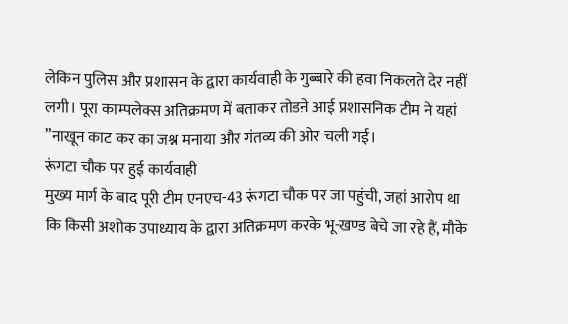लेकिन पुलिस और प्रशासन के द्वारा कार्यवाही के गुब्बारे की हवा निकलते देर नहीं लगी। पूरा काम्पलेक्स अतिक्रमण में बताकर तोडऩे आई प्रशासनिक टीम ने यहां ”नाखून काट कर का जश्न मनाया और गंतव्य की ओर चली गई।
रूंगटा चौक पर हुई कार्यवाही
मुख्य मार्ग के बाद पूरी टीम एनएच-43 रूंगटा चौक पर जा पहुंची, जहां आरोप था कि किसी अशोक उपाध्याय के द्वारा अतिक्रमण करके भू-खण्ड बेचे जा रहे हैं, मौके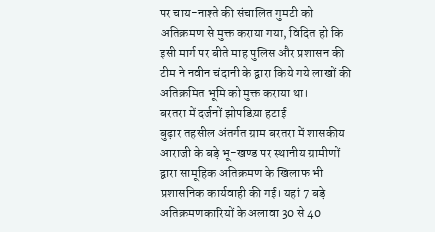पर चाय-नाश्ते की संचालित गुमटी को अतिक्रमण से मुक्त कराया गया, विदित हो कि इसी मार्ग पर बीते माह पुलिस और प्रशासन की टीम ने नवीन चंदानी के द्वारा किये गये लाखों की अतिक्रमित भूमि को मुक्त कराया था।
बरतरा में दर्जनों झोपडिय़ा हटाई
बुढ़ार तहसील अंतर्गत ग्राम बरतरा में शासकीय आराजी के बड़े भू-खण्ड पर स्थानीय ग्रामीणों द्वारा सामूहिक अतिक्रमण के खिलाफ भी प्रशासनिक कार्यवाही की गई। यहां 7 बड़े अतिक्रमणकारियों के अलावा 30 से 40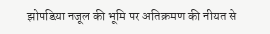झोपडिय़ा नजूल की भूमि पर अतिक्रमण की नीयत से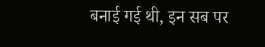बनाई गई थी, इन सब पर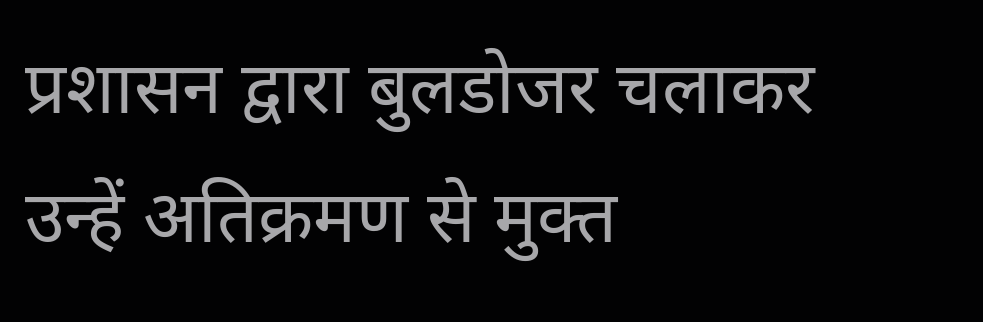प्रशासन द्वारा बुलडोजर चलाकर उन्हें अतिक्रमण से मुक्त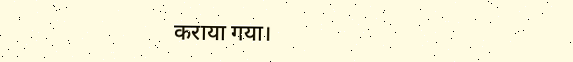कराया गया।